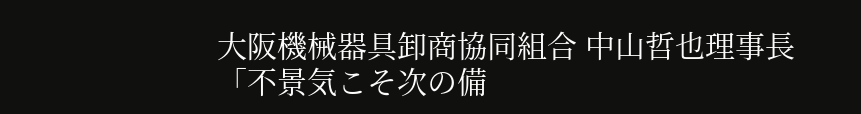大阪機械器具卸商協同組合 中山哲也理事長「不景気こそ次の備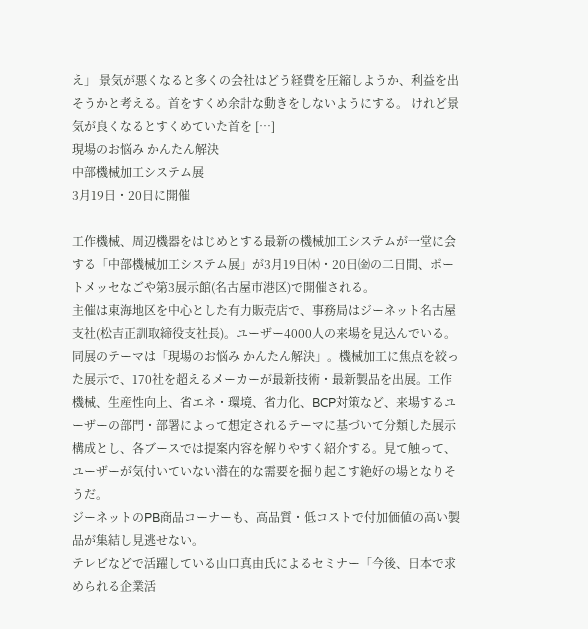え」 景気が悪くなると多くの会社はどう経費を圧縮しようか、利益を出そうかと考える。首をすくめ余計な動きをしないようにする。 けれど景気が良くなるとすくめていた首を […]
現場のお悩み かんたん解決
中部機械加工システム展
3月19日・20日に開催

工作機械、周辺機器をはじめとする最新の機械加工システムが一堂に会する「中部機械加工システム展」が3月19日㈭・20日㈮の二日間、ポートメッセなごや第3展示館(名古屋市港区)で開催される。
主催は東海地区を中心とした有力販売店で、事務局はジーネット名古屋支社(松吉正訓取締役支社長)。ユーザー4000人の来場を見込んでいる。
同展のテーマは「現場のお悩み かんたん解決」。機械加工に焦点を絞った展示で、170社を超えるメーカーが最新技術・最新製品を出展。工作機械、生産性向上、省エネ・環境、省力化、BCP対策など、来場するユーザーの部門・部署によって想定されるテーマに基づいて分類した展示構成とし、各ブースでは提案内容を解りやすく紹介する。見て触って、ユーザーが気付いていない潜在的な需要を掘り起こす絶好の場となりそうだ。
ジーネットのPB商品コーナーも、高品質・低コストで付加価値の高い製品が集結し見逃せない。
テレビなどで活躍している山口真由氏によるセミナー「今後、日本で求められる企業活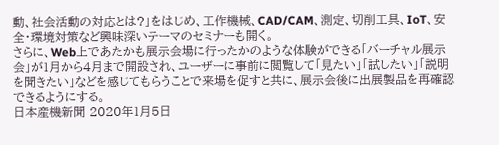動、社会活動の対応とは?」をはじめ、工作機械、CAD/CAM、測定、切削工具、IoT、安全・環境対策など興味深いテーマのセミナーも開く。
さらに、Web上であたかも展示会場に行ったかのような体験ができる「バーチャル展示会」が1月から4月まで開設され、ユーザーに事前に閲覧して「見たい」「試したい」「説明を聞きたい」などを感じてもらうことで来場を促すと共に、展示会後に出展製品を再確認できるようにする。
日本産機新聞 2020年1月5日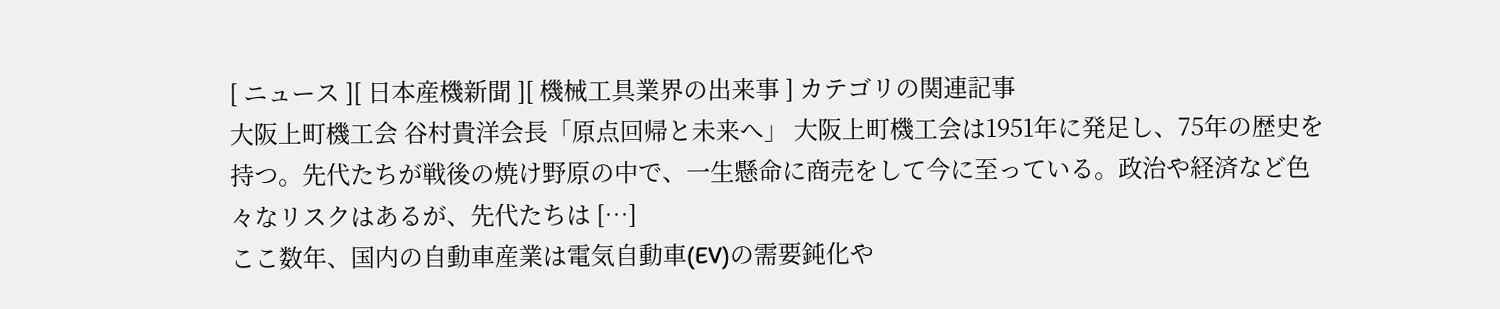[ ニュース ][ 日本産機新聞 ][ 機械工具業界の出来事 ] カテゴリの関連記事
大阪上町機工会 谷村貴洋会長「原点回帰と未来へ」 大阪上町機工会は1951年に発足し、75年の歴史を持つ。先代たちが戦後の焼け野原の中で、一生懸命に商売をして今に至っている。政治や経済など色々なリスクはあるが、先代たちは […]
ここ数年、国内の自動車産業は電気自動車(EV)の需要鈍化や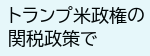トランプ米政権の関税政策で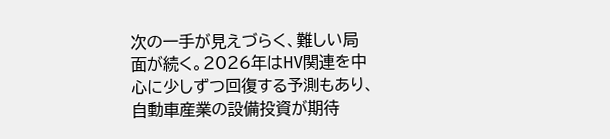次の一手が見えづらく、難しい局面が続く。2026年はHV関連を中心に少しずつ回復する予測もあり、自動車産業の設備投資が期待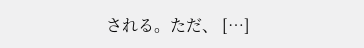される。ただ、 […]